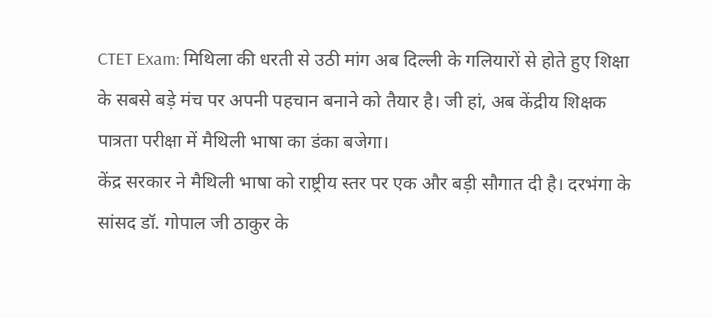CTET Exam: मिथिला की धरती से उठी मांग अब दिल्ली के गलियारों से होते हुए शिक्षा के सबसे बड़े मंच पर अपनी पहचान बनाने को तैयार है। जी हां, अब केंद्रीय शिक्षक पात्रता परीक्षा में मैथिली भाषा का डंका बजेगा।
केंद्र सरकार ने मैथिली भाषा को राष्ट्रीय स्तर पर एक और बड़ी सौगात दी है। दरभंगा के सांसद डॉ. गोपाल जी ठाकुर के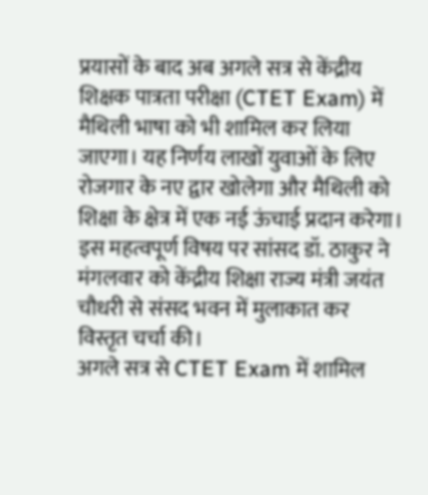प्रयासों के बाद अब अगले सत्र से केंद्रीय शिक्षक पात्रता परीक्षा (CTET Exam) में मैथिली भाषा को भी शामिल कर लिया जाएगा। यह निर्णय लाखों युवाओं के लिए रोजगार के नए द्वार खोलेगा और मैथिली को शिक्षा के क्षेत्र में एक नई ऊंचाई प्रदान करेगा। इस महत्वपूर्ण विषय पर सांसद डॉ. ठाकुर ने मंगलवार को केंद्रीय शिक्षा राज्य मंत्री जयंत चौधरी से संसद भवन में मुलाकात कर विस्तृत चर्चा की।
अगले सत्र से CTET Exam में शामिल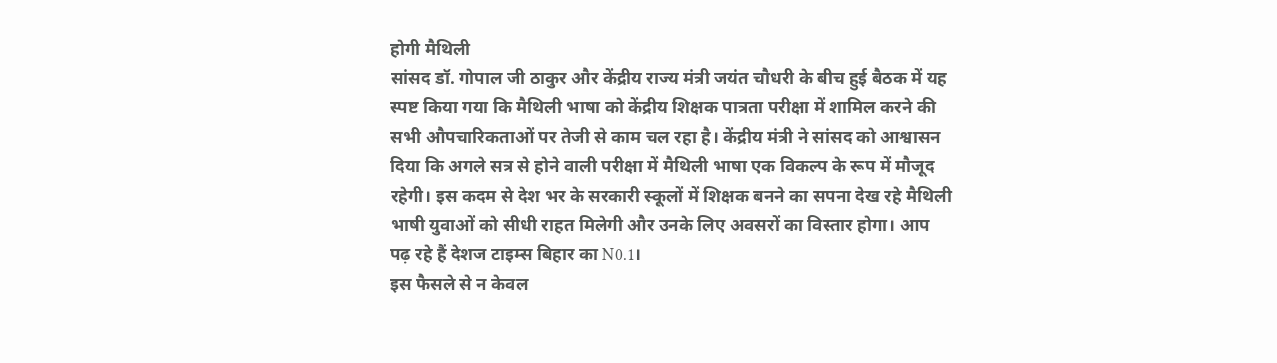होगी मैथिली
सांसद डॉ. गोपाल जी ठाकुर और केंद्रीय राज्य मंत्री जयंत चौधरी के बीच हुई बैठक में यह स्पष्ट किया गया कि मैथिली भाषा को केंद्रीय शिक्षक पात्रता परीक्षा में शामिल करने की सभी औपचारिकताओं पर तेजी से काम चल रहा है। केंद्रीय मंत्री ने सांसद को आश्वासन दिया कि अगले सत्र से होने वाली परीक्षा में मैथिली भाषा एक विकल्प के रूप में मौजूद रहेगी। इस कदम से देश भर के सरकारी स्कूलों में शिक्षक बनने का सपना देख रहे मैथिली भाषी युवाओं को सीधी राहत मिलेगी और उनके लिए अवसरों का विस्तार होगा। आप पढ़ रहे हैं देशज टाइम्स बिहार का N0.1।
इस फैसले से न केवल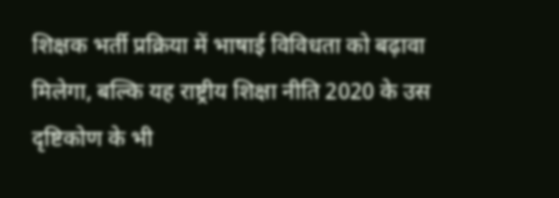शिक्षक भर्ती प्रक्रिया में भाषाई विविधता को बढ़ावा मिलेगा, बल्कि यह राष्ट्रीय शिक्षा नीति 2020 के उस दृष्टिकोण के भी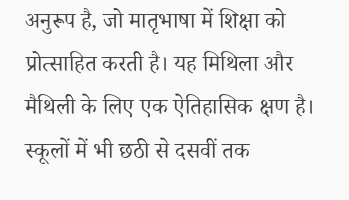अनुरूप है, जो मातृभाषा में शिक्षा को प्रोत्साहित करती है। यह मिथिला और मैथिली के लिए एक ऐतिहासिक क्षण है।
स्कूलों में भी छठी से दसवीं तक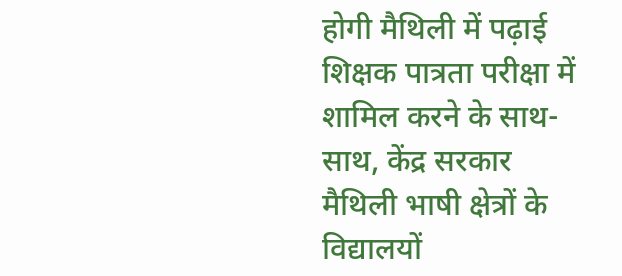होगी मैथिली में पढ़ाई
शिक्षक पात्रता परीक्षा में शामिल करने के साथ-साथ, केंद्र सरकार मैथिली भाषी क्षेत्रों के विद्यालयों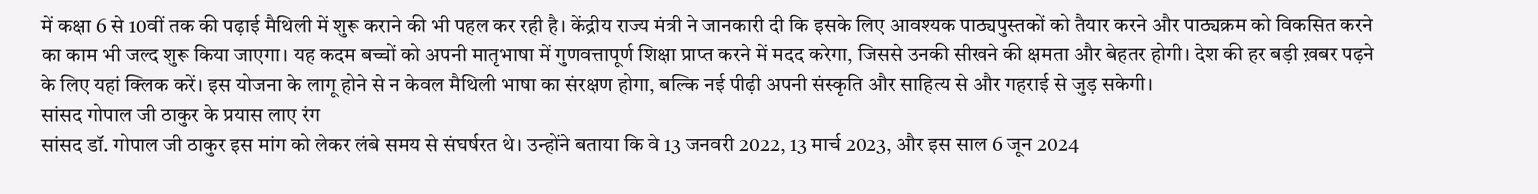में कक्षा 6 से 10वीं तक की पढ़ाई मैथिली में शुरू कराने की भी पहल कर रही है। केंद्रीय राज्य मंत्री ने जानकारी दी कि इसके लिए आवश्यक पाठ्यपुस्तकों को तैयार करने और पाठ्यक्रम को विकसित करने का काम भी जल्द शुरू किया जाएगा। यह कदम बच्चों को अपनी मातृभाषा में गुणवत्तापूर्ण शिक्षा प्राप्त करने में मदद करेगा, जिससे उनकी सीखने की क्षमता और बेहतर होगी। देश की हर बड़ी ख़बर पढ़ने के लिए यहां क्लिक करें। इस योजना के लागू होने से न केवल मैथिली भाषा का संरक्षण होगा, बल्कि नई पीढ़ी अपनी संस्कृति और साहित्य से और गहराई से जुड़ सकेगी।
सांसद गोपाल जी ठाकुर के प्रयास लाए रंग
सांसद डॉ. गोपाल जी ठाकुर इस मांग को लेकर लंबे समय से संघर्षरत थे। उन्होंने बताया कि वे 13 जनवरी 2022, 13 मार्च 2023, और इस साल 6 जून 2024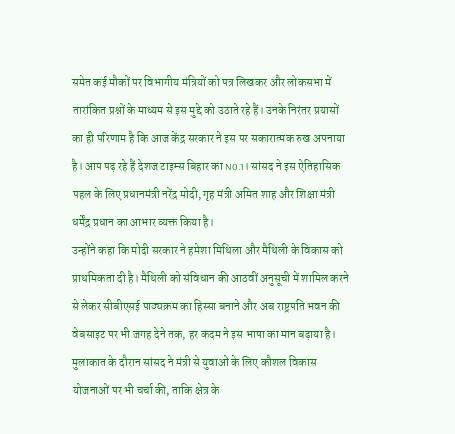समेत कई मौकों पर विभागीय मंत्रियों को पत्र लिखकर और लोकसभा में तारांकित प्रश्नों के माध्यम से इस मुद्दे को उठाते रहे हैं। उनके निरंतर प्रयासों का ही परिणाम है कि आज केंद्र सरकार ने इस पर सकारात्मक रुख अपनाया है। आप पढ़ रहे हैं देशज टाइम्स बिहार का N0.1। सांसद ने इस ऐतिहासिक पहल के लिए प्रधानमंत्री नरेंद्र मोदी, गृह मंत्री अमित शाह और शिक्षा मंत्री धर्मेंद्र प्रधान का आभार व्यक्त किया है।
उन्होंने कहा कि मोदी सरकार ने हमेशा मिथिला और मैथिली के विकास को प्राथमिकता दी है। मैथिली को संविधान की आठवीं अनुसूची में शामिल करने से लेकर सीबीएसई पाठ्यक्रम का हिस्सा बनाने और अब राष्ट्रपति भवन की वेबसाइट पर भी जगह देने तक, हर कदम ने इस भाषा का मान बढ़ाया है। मुलाकात के दौरान सांसद ने मंत्री से युवाओं के लिए कौशल विकास योजनाओं पर भी चर्चा की, ताकि क्षेत्र के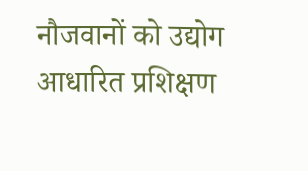नौजवानों को उद्योग आधारित प्रशिक्षण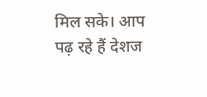मिल सके। आप पढ़ रहे हैं देशज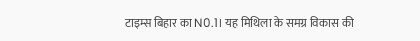टाइम्स बिहार का N0.1। यह मिथिला के समग्र विकास की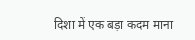दिशा में एक बड़ा कदम माना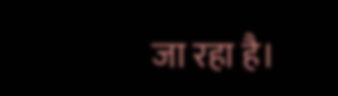जा रहा है।